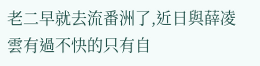老二早就去流番洲了,近日與薛凌雲有過不快的只有自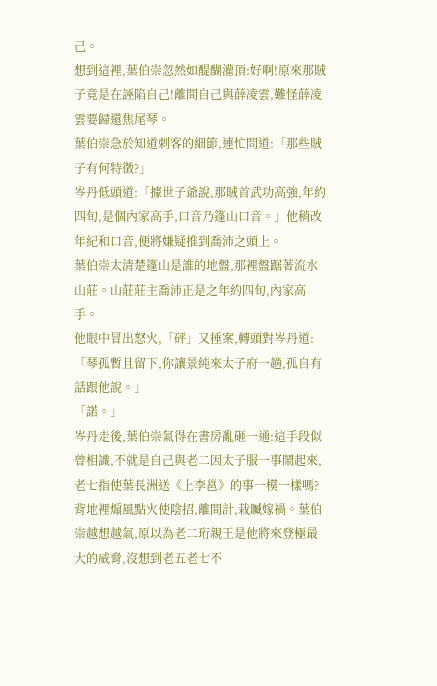己。
想到這裡,葉伯崇忽然如醍醐灌頂:好啊!原來那賊子竟是在誣陷自己!離間自己與薛凌雲,難怪薛凌雲要歸還焦尾琴。
葉伯崇急於知道刺客的細節,連忙問道:「那些賊子有何特徵?」
岑丹低頭道:「據世子爺說,那賊首武功高強,年約四旬,是個內家高手,口音乃篷山口音。」他稍改年紀和口音,便將嫌疑推到喬沛之頭上。
葉伯崇太清楚篷山是誰的地盤,那裡盤踞著流水山莊。山莊莊主喬沛正是之年約四旬,內家高手。
他眼中冒出怒火,「砰」又捶案,轉頭對岑丹道:「琴孤暫且留下,你讓景純來太子府一趟,孤自有話跟他說。」
「諾。」
岑丹走後,葉伯崇氣得在書房亂砸一通:這手段似曾相識,不就是自己與老二因太子服一事鬧起來,老七指使葉長洲送《上李邕》的事一模一樣嗎?
背地裡煽風點火使陰招,離間計,栽贓嫁禍。葉伯崇越想越氣,原以為老二珩親王是他將來登極最大的威脅,沒想到老五老七不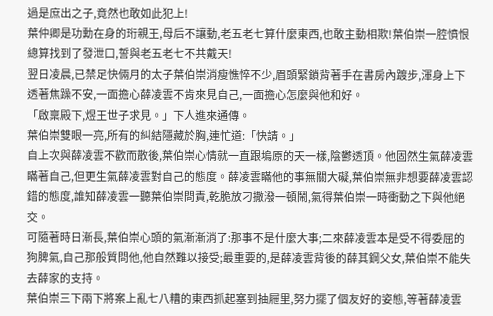過是庶出之子,竟然也敢如此犯上!
葉仲卿是功勳在身的珩親王,母后不讓動,老五老七算什麼東西,也敢主動相欺!葉伯崇一腔憤恨總算找到了發泄口,誓與老五老七不共戴天!
翌日凌晨,已禁足快倆月的太子葉伯崇消瘦憔悴不少,眉頭緊鎖背著手在書房內踱步,渾身上下透著焦躁不安,一面擔心薛凌雲不肯來見自己,一面擔心怎麼與他和好。
「啟稟殿下,煜王世子求見。」下人進來通傳。
葉伯崇雙眼一亮,所有的糾結隱藏於胸,連忙道:「快請。」
自上次與薛凌雲不歡而散後,葉伯崇心情就一直跟塢原的天一樣,陰鬱透頂。他固然生氣薛凌雲瞞著自己,但更生氣薛凌雲對自己的態度。薛凌雲瞞他的事無關大礙,葉伯崇無非想要薛凌雲認錯的態度,誰知薛凌雲一聽葉伯崇問責,乾脆放刁撒潑一頓鬧,氣得葉伯崇一時衝動之下與他絕交。
可隨著時日漸長,葉伯崇心頭的氣漸漸消了:那事不是什麼大事;二來薛凌雲本是受不得委屈的狗脾氣,自己那般質問他,他自然難以接受;最重要的,是薛凌雲背後的薛其鋼父女,葉伯崇不能失去薛家的支持。
葉伯崇三下兩下將案上亂七八糟的東西抓起塞到抽屜里,努力擺了個友好的姿態,等著薛凌雲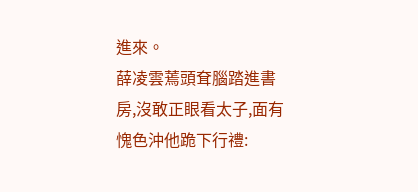進來。
薛凌雲蔫頭耷腦踏進書房,沒敢正眼看太子,面有愧色沖他跪下行禮: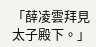「薛凌雲拜見太子殿下。」